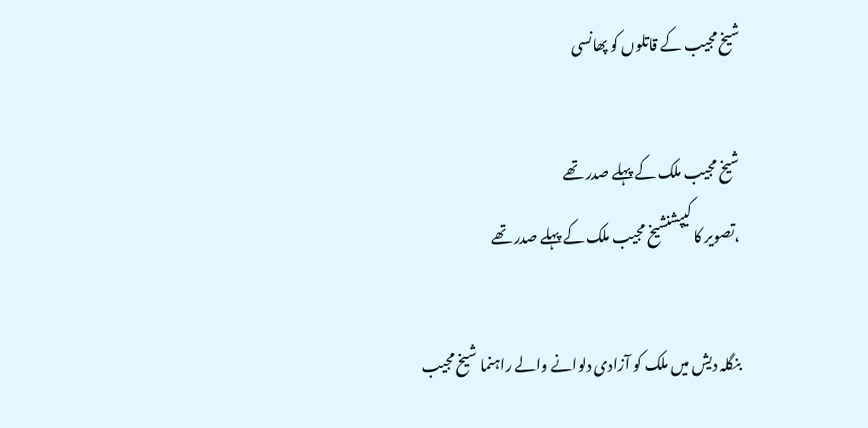شیخ مجیب کے قاتلوں کو پھانسی

شیخ مجیب ملک کے پہلے صدر تھے
،تصویر کا کیپشنشیخ مجیب ملک کے پہلے صدر تھے

بنگلہ دیش میں ملک کو آزادی دلوانے والے راہنما شیخ مجیب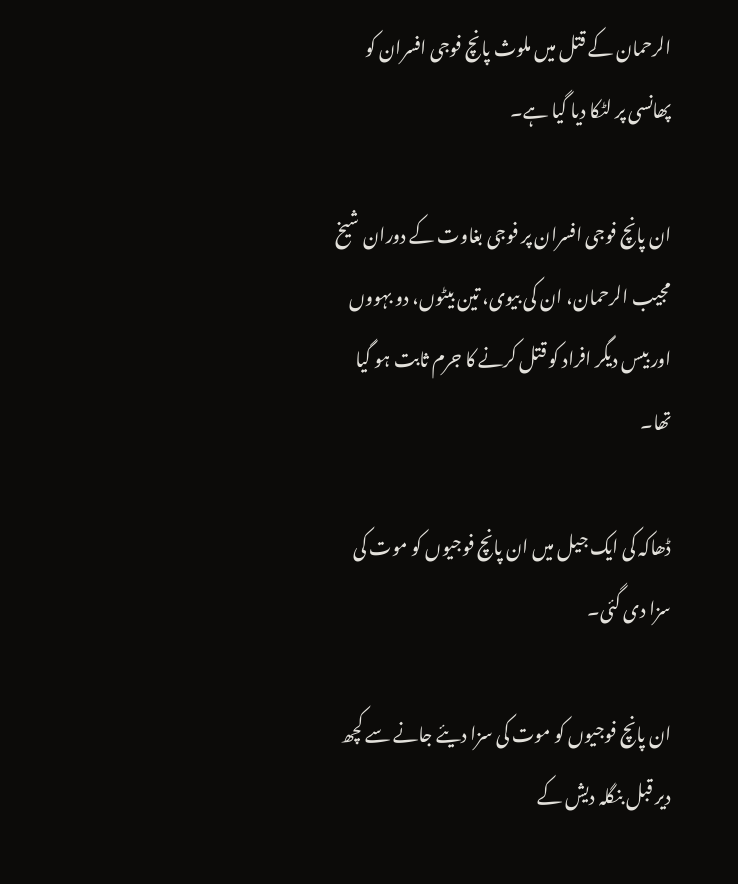الرحمان کے قتل میں ملوث پانچ فوجی افسران کو پھانسی پر لٹکا دیا گیا ہے۔

ان پانچ فوجی افسران پر فوجی بغاوت کے دوران شیخ مجیب الرحمان، ان کی بیوی، تین بیٹوں، دو بہووں اور بیس دیگر افراد کو قتل کرنے کا جرم ثابت ہو گیا تھا۔

ڈھاکہ کی ایک جیل میں ان پانچ فوجیوں کو موت کی سزا دی گئی۔

ان پانچ فوجیوں کو موت کی سزا دیئے جانے سے کچھ دیر قبل بنگلہ دیش کے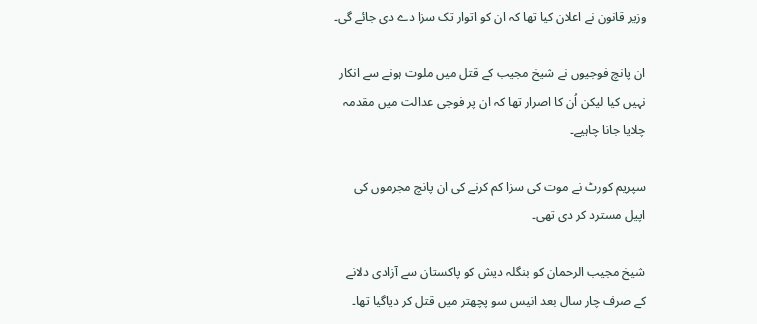وزیر قانون نے اعلان کیا تھا کہ ان کو اتوار تک سزا دے دی جائے گی۔

ان پانچ فوجیوں نے شیخ مجیب کے قتل میں ملوت ہونے سے انکار نہیں کیا لیکن اُن کا اصرار تھا کہ ان پر فوجی عدالت میں مقدمہ چلایا جانا چاہیے۔

سپریم کورٹ نے موت کی سزا کم کرنے کی ان پانچ مجرموں کی اپیل مسترد کر دی تھی۔

شیخ مجیب الرحمان کو بنگلہ دیش کو پاکستان سے آزادی دلانے کے صرف چار سال بعد انیس سو پچھتر میں قتل کر دیاگیا تھا۔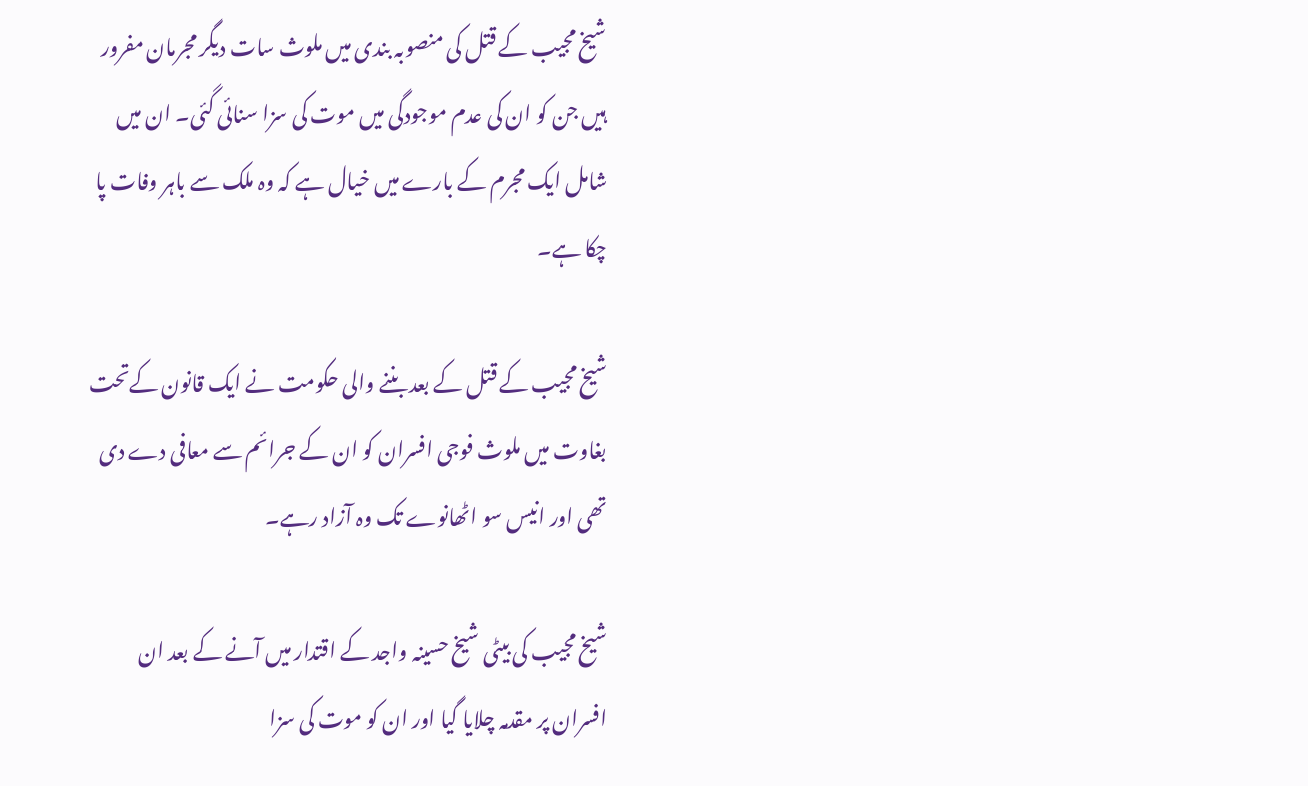شیخ مجیب کے قتل کی منصوبہ بندی میں ملوث سات دیگر مجرمان مفرور ہیں جن کو ان کی عدم موجودگی میں موت کی سزا سنائی گئی۔ ان میں شامل ایک مجرم کے بارے میں خیال ہے کہ وہ ملک سے باہر وفات پا چکا ہے۔

شیخ مجیب کے قتل کے بعد بننے والی حکومت نے ایک قانون کےتحت بغاوت میں ملوث فوجی افسران کو ان کے جرائم سے معافی دے دی تھی اور انیس سو اٹھانوے تک وہ آزاد رہے۔

شیخ مجیب کی بیٹی شیخ حسینہ واجد کے اقتدار میں آنے کے بعد ان افسران پر مقدمہ چلایا گیا اور ان کو موت کی سزا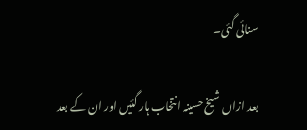سنائی گئی۔

بعد ازاں شیخ حسینہ انتخاب ہار گئیں اور ان کے بعد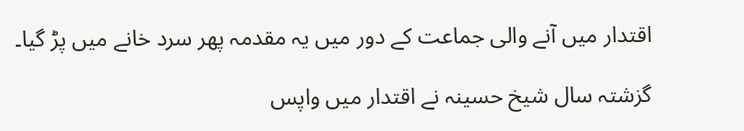اقتدار میں آنے والی جماعت کے دور میں یہ مقدمہ پھر سرد خانے میں پڑ گیا۔

گزشتہ سال شیخ حسینہ نے اقتدار میں واپس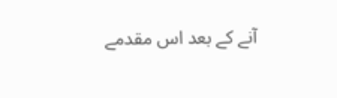آنے کے بعد اس مقدمے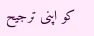کو اپنی ترجیح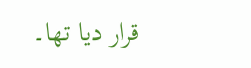قرار دیا تھا۔